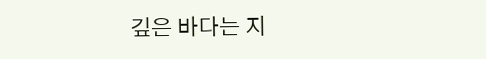깊은 바다는 지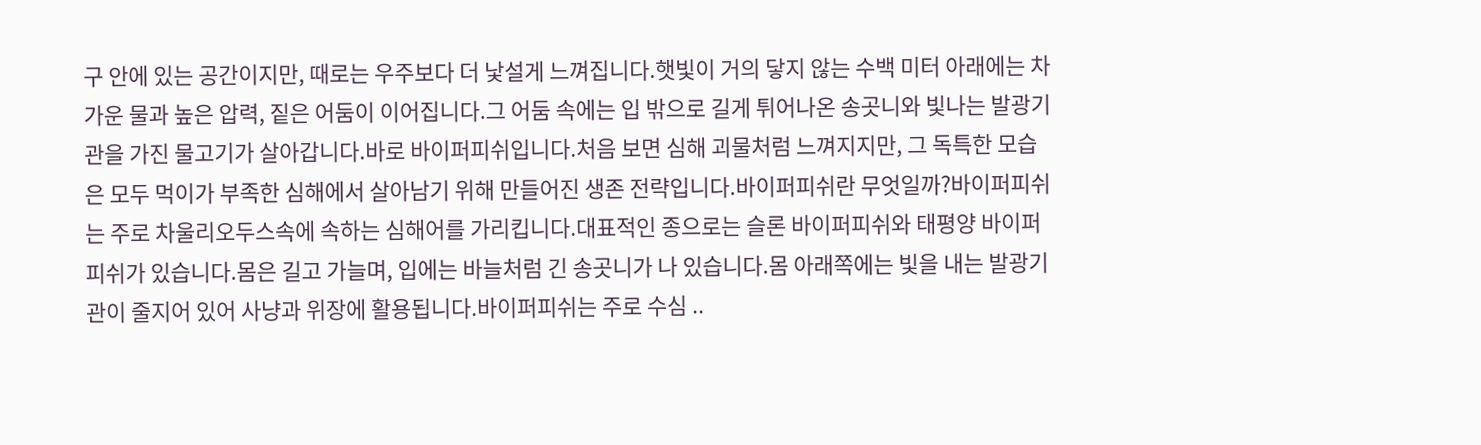구 안에 있는 공간이지만, 때로는 우주보다 더 낯설게 느껴집니다.햇빛이 거의 닿지 않는 수백 미터 아래에는 차가운 물과 높은 압력, 짙은 어둠이 이어집니다.그 어둠 속에는 입 밖으로 길게 튀어나온 송곳니와 빛나는 발광기관을 가진 물고기가 살아갑니다.바로 바이퍼피쉬입니다.처음 보면 심해 괴물처럼 느껴지지만, 그 독특한 모습은 모두 먹이가 부족한 심해에서 살아남기 위해 만들어진 생존 전략입니다.바이퍼피쉬란 무엇일까?바이퍼피쉬는 주로 차울리오두스속에 속하는 심해어를 가리킵니다.대표적인 종으로는 슬론 바이퍼피쉬와 태평양 바이퍼피쉬가 있습니다.몸은 길고 가늘며, 입에는 바늘처럼 긴 송곳니가 나 있습니다.몸 아래쪽에는 빛을 내는 발광기관이 줄지어 있어 사냥과 위장에 활용됩니다.바이퍼피쉬는 주로 수심 ..